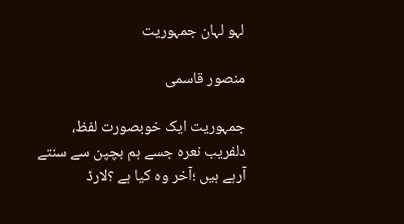لہو لہان جمہوریت

منصور قاسمی

جمہوریت ایک خوبصورت لفظ، دلفریب نعرہ جسے ہم بچپن سے سنتے آرہے ہیں ؛آخر وہ کیا ہے ؟لارڈ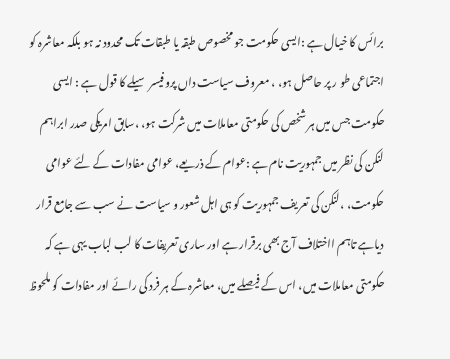برائس کا خیال ہے :ایسی حکومت جو مخصوص طبقہ یا طبقات تک محدود نہ ہو بلکہ معاشرہ کو اجتماعی طو ر پر حاصل ہو، ، معروف سیاست داں پروفیسر سیلے کا قول ہے : ایسی حکومت جس میں ہر شخص کی حکومتی معاملات میں شرکت ہو، ،سابق امریکی صدر ابراہم لنکن کی نظر میں جمہوریت نام ہے :عوام کے ذریعے، عوامی مفادات کے لئے عوامی حکومت، ،لنکن کی تعریف جمہوریت کو ہی اہل شعور و سیاست نے سب سے جامع قرار دیاہے تاہم ااختلاف آج بھی برقرار ہے اور ساری تعریفات کا لب لباب یہی ہے کہ حکومتی معاملات میں، اس کے فیصلے میں، معاشرہ کے ہر فرد کی رائے اور مفادات کو ملحوظ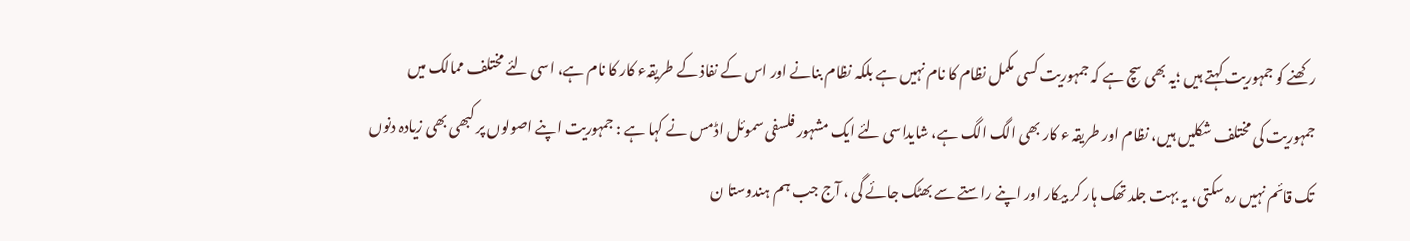رکھنے کو جمہوریت کہتے ہیں ؛یہ بھی سچ ہے کہ جمہوریت کسی مکمل نظام کا نام نہیں ہے بلکہ نظام بنانے اور اس کے نفاذ کے طریقہء کار کا نام ہے، اسی لئے مختلف ممالک میں جمہوریت کی مختلف شکلیں ہیں، نظام اور طریقہ ء کار بھی الگ الگ ہے، شایداسی لئے ایک مشہور فلسفی سموئل اڈمس نے کہا ہے : جمہوریت اپنے اصولوں پر کبھی بھی زیادہ دنوں تک قائم نہیں رہ سکتی، یہ بہت جلد تھک ہار کر بیکار اور اپنے راستے سے بھٹک جائے گی ، آج جب ہم ہندوستا ن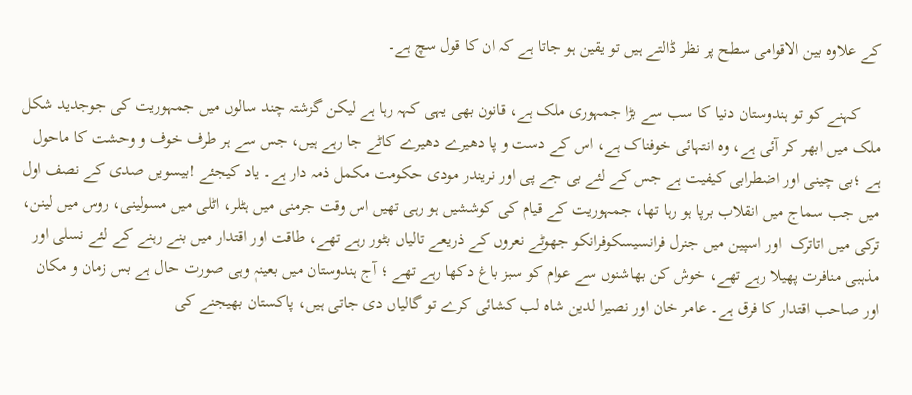کے علاوہ بین الاقوامی سطح پر نظر ڈالتے ہیں تو یقین ہو جاتا ہے کہ ان کا قول سچ ہے۔

     کہنے کو تو ہندوستان دنیا کا سب سے بڑا جمہوری ملک ہے، قانون بھی یہی کہہ رہا ہے لیکن گزشتہ چند سالوں میں جمہوریت کی جوجدید شکل ملک میں ابھر کر آئی ہے، وہ انتہائی خوفناک ہے، اس کے دست و پا دھیرے دھیرے کاٹے جا رہے ہیں، جس سے ہر طرف خوف و وحشت کا ماحول ہے ؛بی چینی اور اضطرابی کیفیت ہے جس کے لئے بی جے پی اور نریندر مودی حکومت مکمل ذمہ دار ہے۔ یاد کیجئے !بیسویں صدی کے نصف اول میں جب سماج میں انقلاب برپا ہو رہا تھا، جمہوریت کے قیام کی کوششیں ہو رہی تھیں اس وقت جرمنی میں ہٹلر، اٹلی میں مسولینی، روس میں لینن، ترکی میں اتاترک  اور اسپین میں جنرل فرانسیسکوفرانکو جھوٹے نعروں کے ذریعے تالیاں بٹور رہے تھے، طاقت اور اقتدار میں بنے رہنے کے لئے نسلی اور مذہبی منافرت پھیلا رہے تھے، خوش کن بھاشنوں سے عوام کو سبز باغ دکھا رہے تھے ؛ آج ہندوستان میں بعینہٖ وہی صورت حال ہے بس زمان و مکان اور صاحب اقتدار کا فرق ہے۔ عامر خان اور نصیرا لدین شاہ لب کشائی کرے تو گالیاں دی جاتی ہیں، پاکستان بھیجنے کی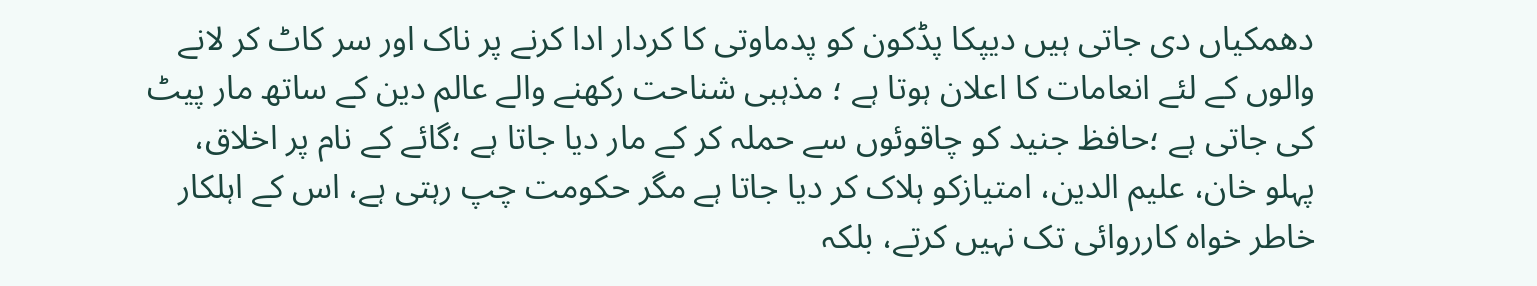دھمکیاں دی جاتی ہیں دیپکا پڈکون کو پدماوتی کا کردار ادا کرنے پر ناک اور سر کاٹ کر لانے والوں کے لئے انعامات کا اعلان ہوتا ہے ؛ مذہبی شناحت رکھنے والے عالم دین کے ساتھ مار پیٹ کی جاتی ہے ؛حافظ جنید کو چاقوئوں سے حملہ کر کے مار دیا جاتا ہے ؛گائے کے نام پر اخلاق، پہلو خان، علیم الدین، امتیازکو ہلاک کر دیا جاتا ہے مگر حکومت چپ رہتی ہے، اس کے اہلکار خاطر خواہ کارروائی تک نہیں کرتے، بلکہ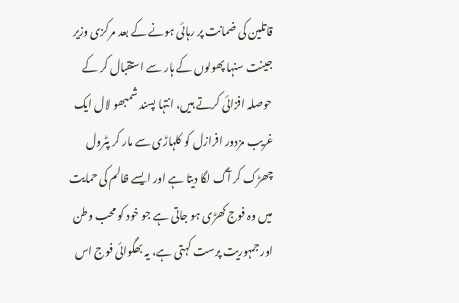قاتلین کی ضمانت پر رہائی ہونے کے بعد مرکزی وزیر جینت سنہا پھولوں کے ہار سے استقبال کر کے حوصلہ افزائی کرتے ہیں، انتہا پسند شمبھو لال ایک غریب مزدور افرازل کو کلہاڑی سے مار کر پٹرول چھڑک کر آگ لگا دیتا ہے اور ایسے ظالم کی حمایت میں وہ فوج کھڑی ہو جاتی ہے جو خود کو محب وطن اور جمہوریت پرست کہتی ہے، یہ بھگوائی فوج اس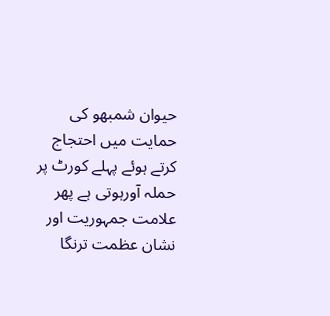حیوان شمبھو کی حمایت میں احتجاج کرتے ہوئے پہلے کورٹ پر حملہ آورہوتی ہے پھر علامت جمہوریت اور نشان عظمت ترنگا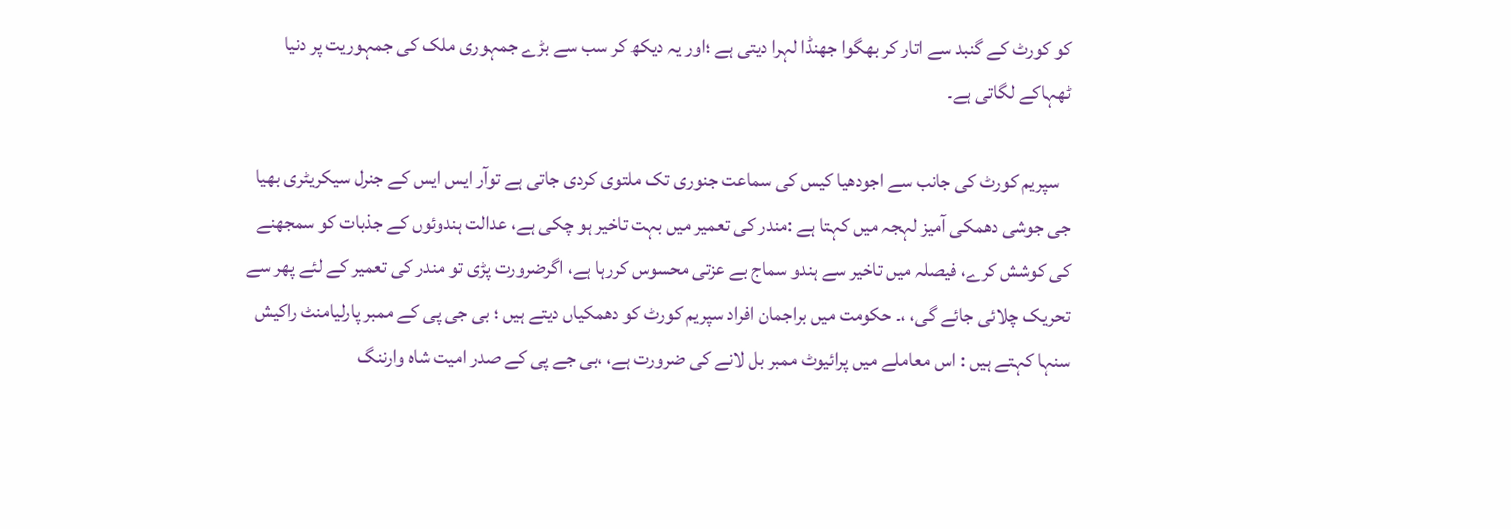کو کورٹ کے گنبد سے اتار کر بھگوا جھنڈا لہرا دیتی ہے ؛اور یہ دیکھ کر سب سے بڑے جمہوری ملک کی جمہوریت پر دنیا ٹھہاکے لگاتی ہے۔

   سپریم کورٹ کی جانب سے اجودھیا کیس کی سماعت جنوری تک ملتوی کردی جاتی ہے توآر ایس ایس کے جنرل سیکریٹری بھیا جی جوشی دھمکی آمیز لہجہ میں کہتا ہے :مندر کی تعمیر میں بہت تاخیر ہو چکی ہے، عدالت ہندوئوں کے جذبات کو سمجھنے کی کوشش کرے، فیصلہ میں تاخیر سے ہندو سماج بے عزتی محسوس کررہا ہے، اگرضرورت پڑی تو مندر کی تعمیر کے لئے پھر سے تحریک چلائی جائے گی، ،۔ حکومت میں براجمان افراد سپریم کورٹ کو دھمکیاں دیتے ہیں ؛ بی جی پی کے ممبر پارلیامنٹ راکیش سنہا کہتے ہیں : اس معاملے میں پرائیوٹ ممبر بل لانے کی ضرورت ہے، ،بی جے پی کے صدر امیت شاہ وارننگ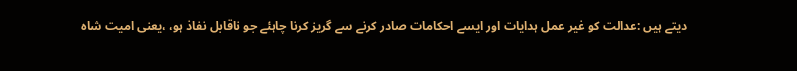دیتے ہیں :عدالت کو غیر عمل ہدایات اور ایسے احکامات صادر کرنے سے گریز کرنا چاہئے جو ناقابل نفاذ ہو، ،یعنی امیت شاہ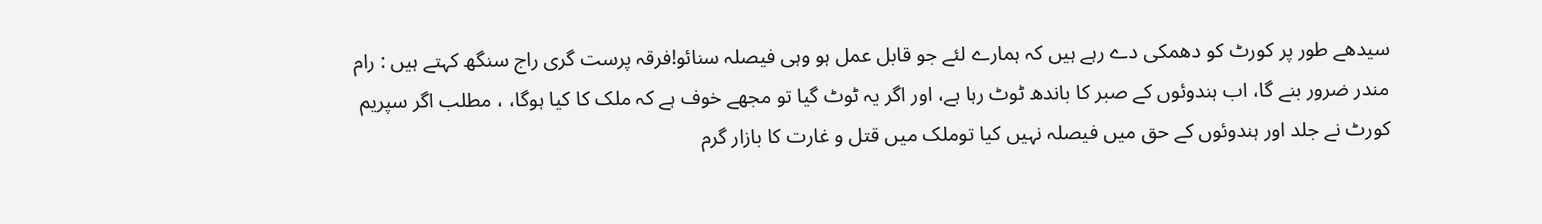سیدھے طور پر کورٹ کو دھمکی دے رہے ہیں کہ ہمارے لئے جو قابل عمل ہو وہی فیصلہ سنائو!فرقہ پرست گری راج سنگھ کہتے ہیں : رام مندر ضرور بنے گا، اب ہندوئوں کے صبر کا باندھ ٹوٹ رہا ہے، اور اگر یہ ٹوٹ گیا تو مجھے خوف ہے کہ ملک کا کیا ہوگا، ، مطلب اگر سپریم کورٹ نے جلد اور ہندوئوں کے حق میں فیصلہ نہیں کیا توملک میں قتل و غارت کا بازار گرم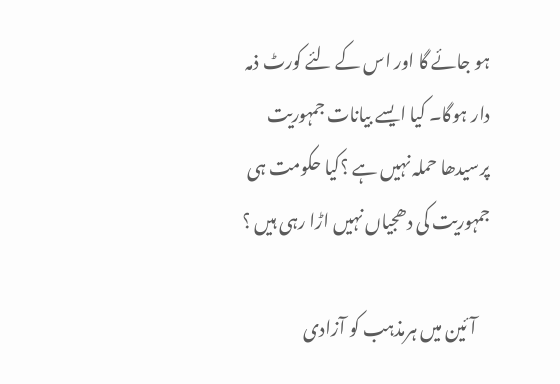ہو جائے گا اور اس کے لئے کورٹ ذمہ دار ہوگا۔ کیا ایسے بیانات جمہوریت پرسیدھا حملہ نہیں ہے ؟کیا حکومت ہی جمہوریت کی دھجیاں نہیں اڑا رہی ہیں ؟

    آئین میں ہرمذہب کو آزادی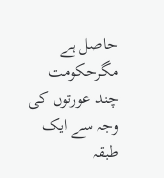حاصل ہے مگرحکومت چند عورتوں کی وجہ سے ایک طبقہ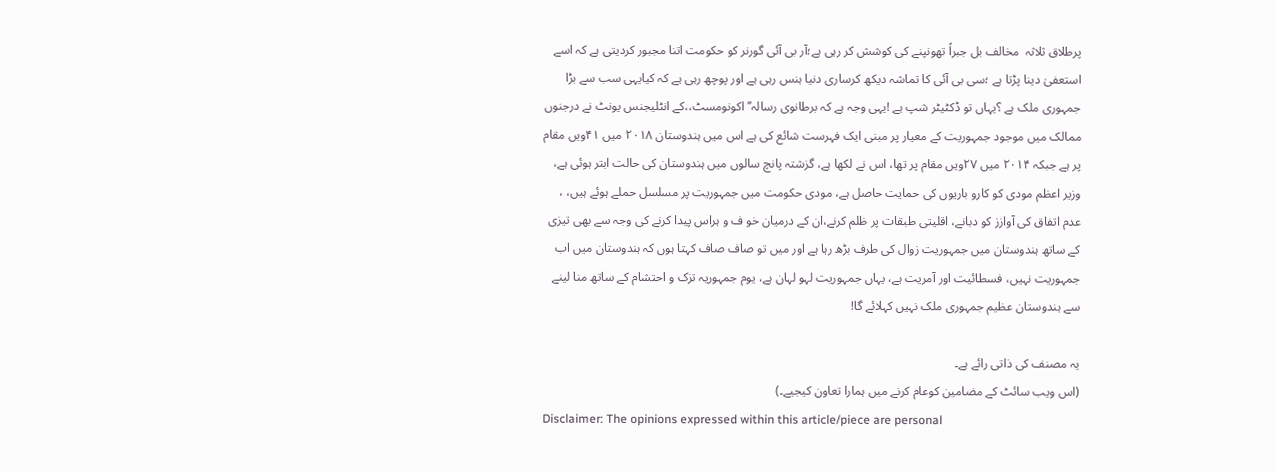پرطلاق ثلاثہ  مخالف بل جبراً تھونپنے کی کوشش کر رہی ہے؛آر بی آئی گورنر کو حکومت اتنا مجبور کردیتی ہے کہ اسے استعفیٰ دینا پڑتا ہے ؛سی بی آئی کا تماشہ دیکھ کرساری دنیا ہنس رہی ہے اور پوچھ رہی ہے کہ کیایہی سب سے بڑا جمہوری ملک ہے ؟یہاں تو ڈکٹیٹر شپ ہے !یہی وجہ ہے کہ برطانوی رسالہ’’ اکونومسٹ،،کے انٹلیجنس یونٹ نے درجنوں ممالک میں موجود جمہوریت کے معیار پر مبنی ایک فہرست شائع کی ہے اس میں ہندوستان ۲۰۱۸ میں ۴۱ویں مقام پر ہے جبکہ ۲۰۱۴ میں ۲۷ویں مقام پر تھا، اس نے لکھا ہے، گزشتہ پانچ سالوں میں ہندوستان کی حالت ابتر ہوئی ہے، وزیر اعظم مودی کو کارو باریوں کی حمایت حاصل ہے، مودی حکومت میں جمہوریت پر مسلسل حملے ہوئے ہیں، ، عدم اتفاق کی آوازز کو دبانے، اقلیتی طبقات پر ظلم کرنے،ان کے درمیان خو ف و ہراس پیدا کرنے کی وجہ سے بھی تیزی کے ساتھ ہندوستان میں جمہوریت زوال کی طرف بڑھ رہا ہے اور میں تو صاف صاف کہتا ہوں کہ ہندوستان میں اب جمہوریت نہیں، فسطائیت اور آمریت ہے، یہاں جمہوریت لہو لہان ہے، یوم جمہوریہ تزک و احتشام کے ساتھ منا لینے سے ہندوستان عظیم جمہوری ملک نہیں کہلائے گا!

یہ مصنف کی ذاتی رائے ہے۔
(اس ویب سائٹ کے مضامین کوعام کرنے میں ہمارا تعاون کیجیے۔)
Disclaimer: The opinions expressed within this article/piece are personal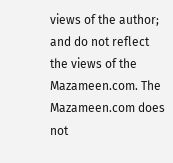views of the author; and do not reflect the views of the Mazameen.com. The Mazameen.com does not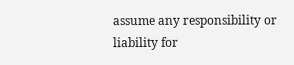assume any responsibility or liability for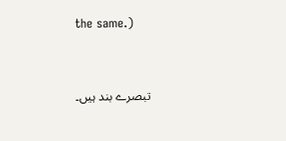the same.)


تبصرے بند ہیں۔